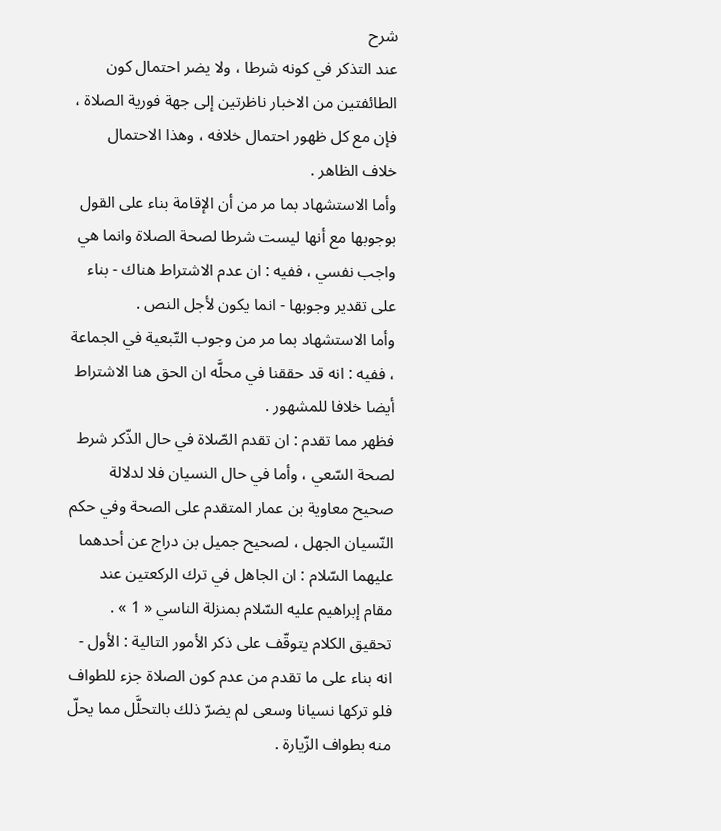شرح
عند التذكر في كونه شرطا ، ولا يضر احتمال كون الطائفتين من الاخبار ناظرتين إلى جهة فورية الصلاة ، فإن مع كل ظهور احتمال خلافه ، وهذا الاحتمال خلاف الظاهر .
وأما الاستشهاد بما مر من أن الإقامة بناء على القول بوجوبها مع أنها ليست شرطا لصحة الصلاة وانما هي واجب نفسي ، ففيه : ان عدم الاشتراط هناك - بناء على تقدير وجوبها - انما يكون لأجل النص .
وأما الاستشهاد بما مر من وجوب التّبعية في الجماعة ، ففيه : انه قد حققنا في محلَّه ان الحق هنا الاشتراط أيضا خلافا للمشهور .
فظهر مما تقدم : ان تقدم الصّلاة في حال الذّكر شرط لصحة السّعي ، وأما في حال النسيان فلا لدلالة صحيح معاوية بن عمار المتقدم على الصحة وفي حكم النّسيان الجهل ، لصحيح جميل بن دراج عن أحدهما عليهما السّلام : ان الجاهل في ترك الركعتين عند مقام إبراهيم عليه السّلام بمنزلة الناسي « 1 » .
تحقيق الكلام يتوقّف على ذكر الأمور التالية : الأول - انه بناء على ما تقدم من عدم كون الصلاة جزء للطواف فلو تركها نسيانا وسعى لم يضرّ ذلك بالتحلَّل مما يحلّ منه بطواف الزّيارة .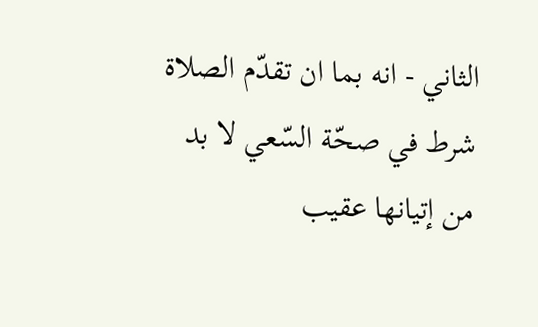الثاني - انه بما ان تقدّم الصلاة شرط في صحّة السّعي لا بد من إتيانها عقيب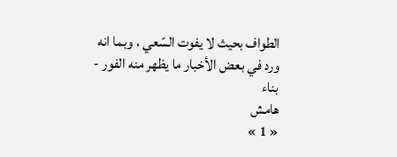الطواف بحيث لا يفوت السّعي ، وبما انه ورد في بعض الأخبار ما يظهر منه الفور - بناء
هامش
« 1 »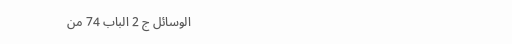الوسائل ج 2 الباب 74 من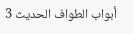أبواب الطواف الحديث 3